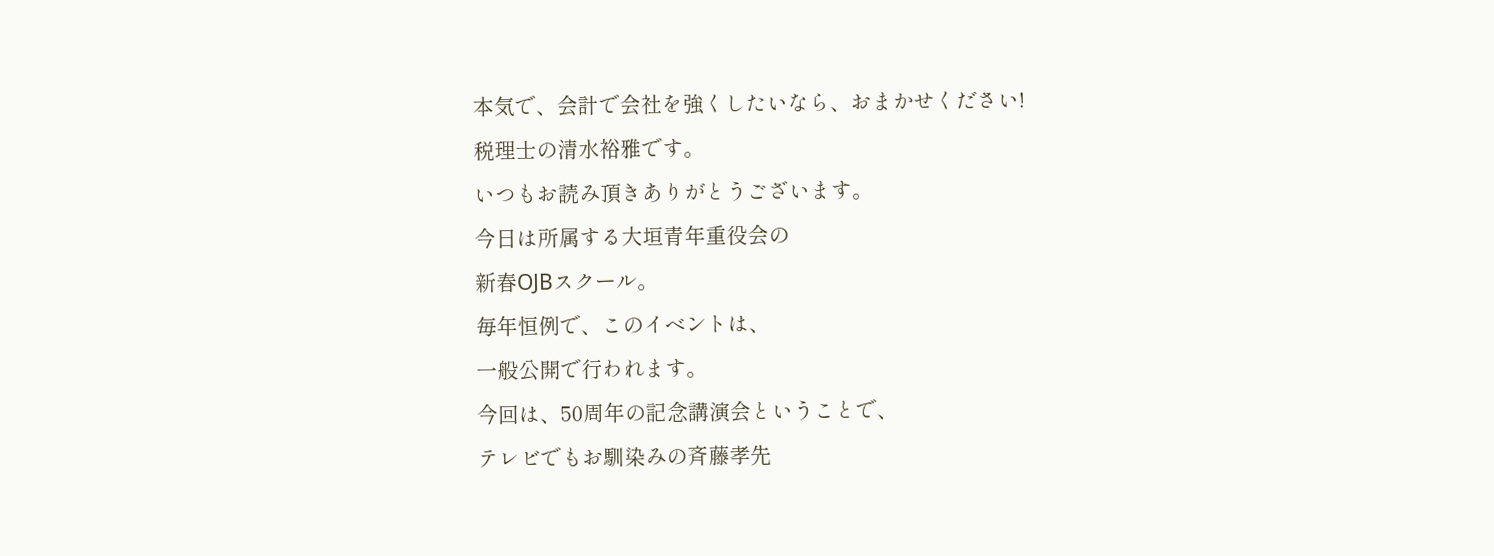本気で、会計で会社を強くしたいなら、おまかせください!
税理士の清水裕雅です。
いつもお読み頂きありがとうございます。
今日は所属する大垣青年重役会の
新春OJBスクール。
毎年恒例で、このイベントは、
一般公開で行われます。
今回は、50周年の記念講演会ということで、
テレビでもお馴染みの斉藤孝先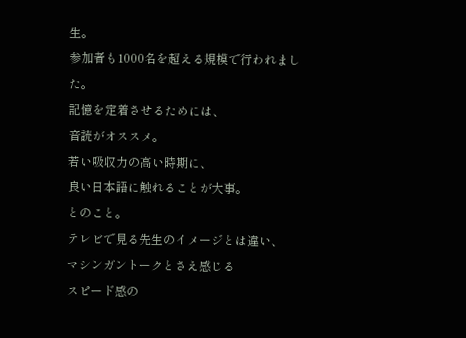生。
参加者も1000名を超える規模で行われました。
記憶を定着させるためには、
音読がオススメ。
若い吸収力の高い時期に、
良い日本語に触れることが大事。
とのこと。
テレビで見る先生のイメージとは違い、
マシンガントークとさえ感じる
スピード感の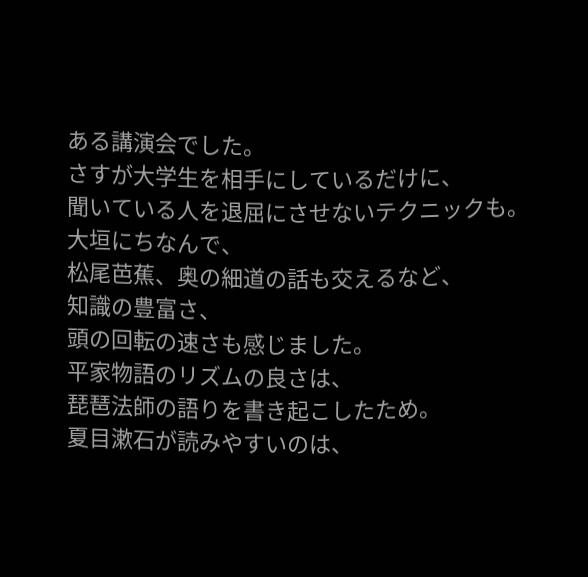ある講演会でした。
さすが大学生を相手にしているだけに、
聞いている人を退屈にさせないテクニックも。
大垣にちなんで、
松尾芭蕉、奥の細道の話も交えるなど、
知識の豊富さ、
頭の回転の速さも感じました。
平家物語のリズムの良さは、
琵琶法師の語りを書き起こしたため。
夏目漱石が読みやすいのは、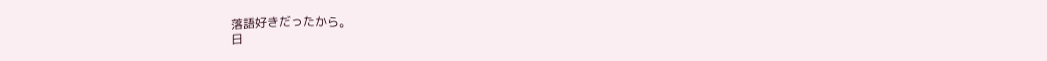落語好きだったから。
日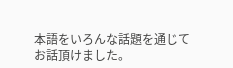本語をいろんな話題を通じて
お話頂けました。